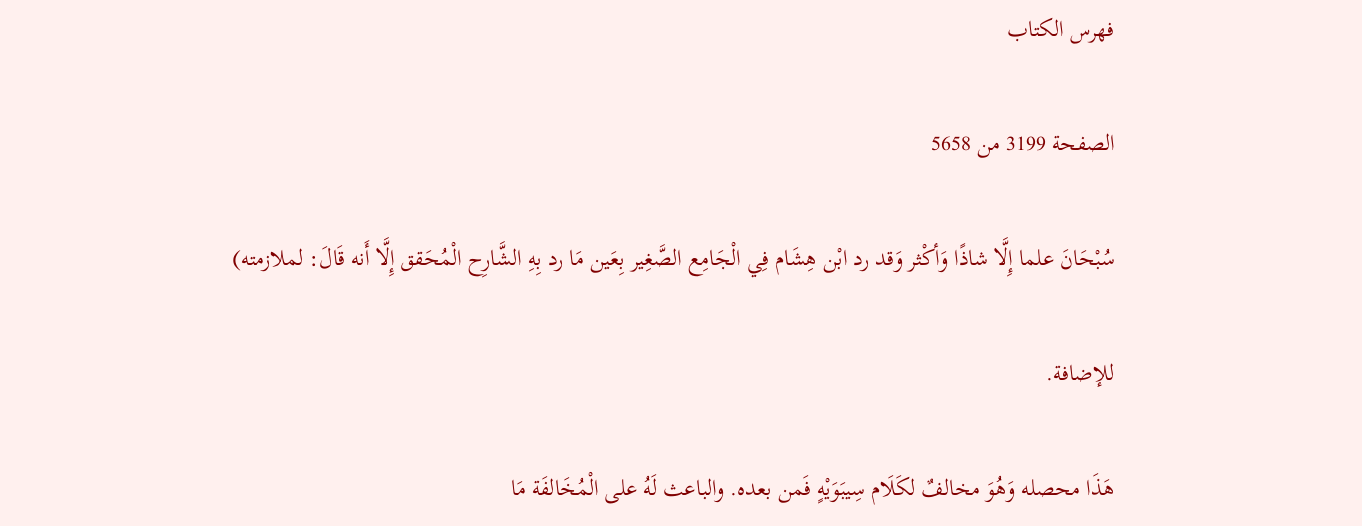فهرس الكتاب

الصفحة 3199 من 5658

سُبْحَانَ علما إِلَّا شاذًا وَأكْثر وَقد رد ابْن هِشَام فِي الْجَامِع الصَّغِير بِعَين مَا رد بِهِ الشَّارِح الْمُحَقق إِلَّا أَنه قَالَ: لملازمته)

للإضافة.

هَذَا محصله وَهُوَ مخالفٌ لكَلَام سِيبَوَيْهٍ فَمن بعده. والباعث لَهُ على الْمُخَالفَة مَا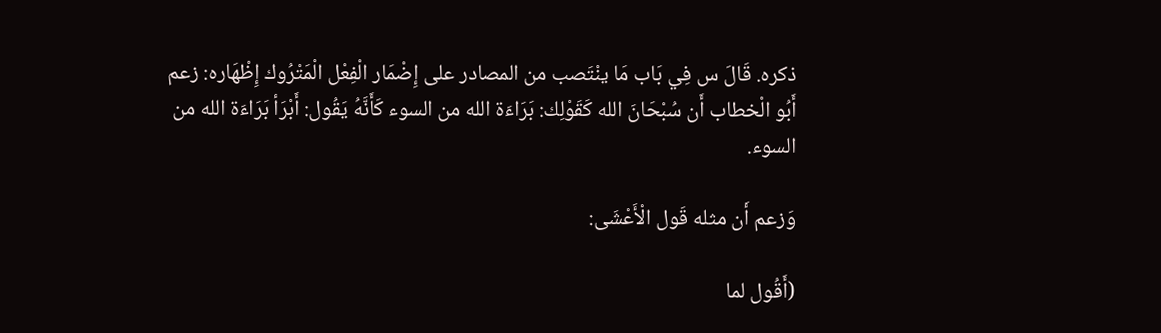ذكره. قَالَ س فِي بَاب مَا ينْتَصب من المصادر على إِضْمَار الْفِعْل الْمَتْرُوك إِظْهَاره: زعم أَبُو الْخطاب أَن سُبْحَانَ الله كَقَوْلِك: بَرَاءَة الله من السوء كَأَنَّهُ يَقُول: أَبْرَأ بَرَاءَة الله من السوء.

وَزعم أَن مثله قَول الْأَعْشَى:

(أَقُول لما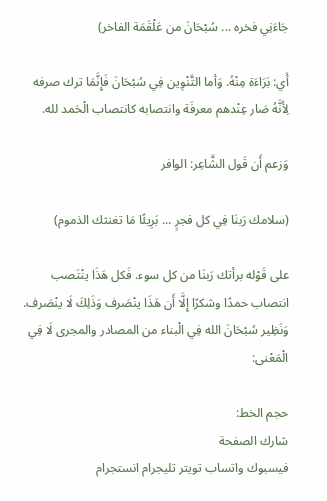جَاءَنِي فخره ... سُبْحَانَ من عَلْقَمَة الفاخر)

أَي: بَرَاءَة مِنْهُ. وَأما التَّنْوِين فِي سُبْحَانَ فَإِنَّمَا ترك صرفه لِأَنَّهُ صَار عِنْدهم معرفَة وانتصابه كانتصاب الْحَمد لله.

وَزعم أَن قَول الشَّاعِر: الوافر

(سلامك رَبنَا فِي كل فجرٍ ... بَرِيئًا مَا تغنثك الذموم)

على قَوْله برأتك رَبنَا من كل سوء. فَكل هَذَا ينْتَصب انتصاب حمدًا وشكرًا إِلَّا أَن هَذَا ينْصَرف وَذَلِكَ لَا ينْصَرف. وَنَظِير سُبْحَانَ الله فِي الْبناء من المصادر والمجرى لَا فِي الْمَعْنى:

حجم الخط:
شارك الصفحة
فيسبوك واتساب تويتر تليجرام انستجرام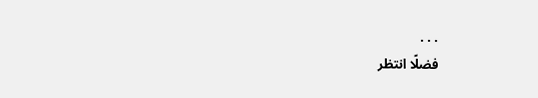. . .
فضلًا انتظر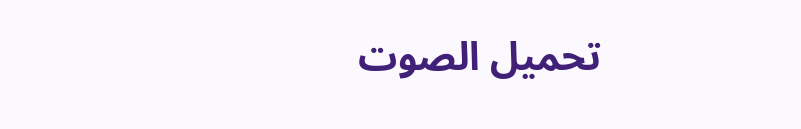تحميل الصوت